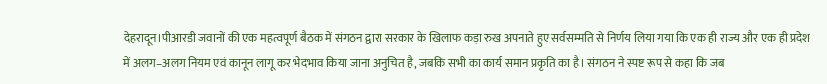देहरादून।पीआरडी जवानों की एक महत्वपूर्ण बैठक में संगठन द्वारा सरकार के खिलाफ कड़ा रुख अपनाते हुए सर्वसम्मति से निर्णय लिया गया कि एक ही राज्य और एक ही प्रदेश में अलग–अलग नियम एवं कानून लागू कर भेदभाव किया जाना अनुचित है, जबकि सभी का कार्य समान प्रकृति का है। संगठन ने स्पष्ट रूप से कहा कि जब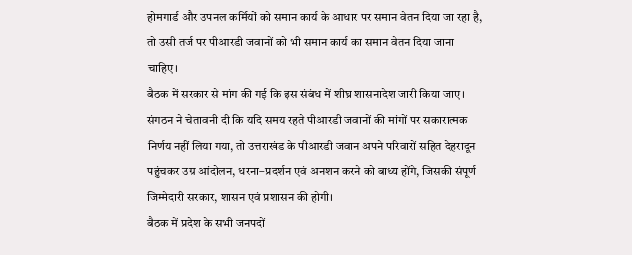होमगार्ड और उपनल कर्मियों को समान कार्य के आधार पर समान वेतन दिया जा रहा है, तो उसी तर्ज पर पीआरडी जवानों को भी समान कार्य का समान वेतन दिया जाना चाहिए।
बैठक में सरकार से मांग की गई कि इस संबंध में शीघ्र शासनादेश जारी किया जाए। संगठन ने चेतावनी दी कि यदि समय रहते पीआरडी जवानों की मांगों पर सकारात्मक निर्णय नहीं लिया गया, तो उत्तराखंड के पीआरडी जवान अपने परिवारों सहित देहरादून पहुंचकर उग्र आंदोलन, धरना–प्रदर्शन एवं अनशन करने को बाध्य होंगे, जिसकी संपूर्ण जिम्मेदारी सरकार, शासन एवं प्रशासन की होगी।
बैठक में प्रदेश के सभी जनपदों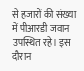से हजारों की संख्या में पीआरडी जवान उपस्थित रहे। इस दौरान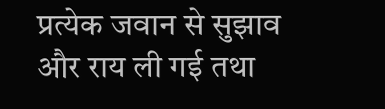प्रत्येक जवान से सुझाव और राय ली गई तथा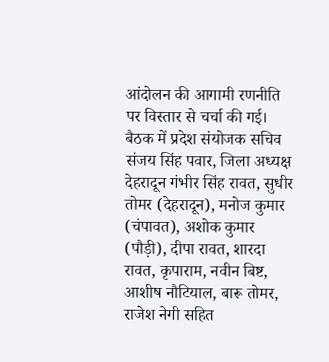आंदोलन की आगामी रणनीति पर विस्तार से चर्चा की गई।
बैठक में प्रदेश संयोजक सचिव संजय सिंह पवार, जिला अध्यक्ष देहरादून गंभीर सिंह रावत, सुधीर तोमर (देहरादून), मनोज कुमार (चंपावत), अशोक कुमार (पौड़ी), दीपा रावत, शारदा रावत, कृपाराम, नवीन बिष्ट, आशीष नौटियाल, बारू तोमर, राजेश नेगी सहित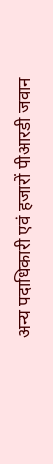अन्य पदाधिकारी एवं हजारों पीआरडी जवान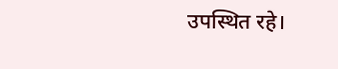उपस्थित रहे।